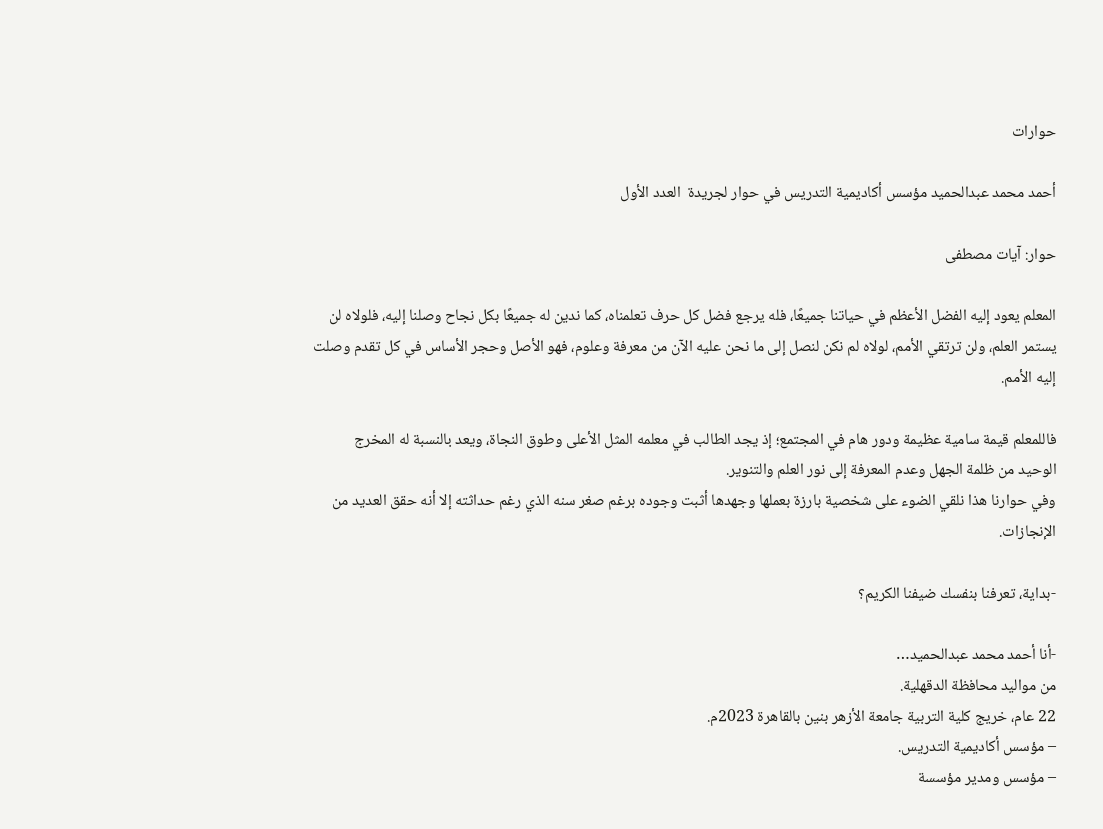حوارات

أحمد محمد عبدالحميد مؤسس أكاديمية التدريس في حوار لجريدة  العدد الأول

حوار: آيات مصطفى

المعلم يعود إليه الفضل الأعظم في حياتنا جميعًا، فله يرجع فضل كل حرف تعلمناه، كما ندين له جميعًا بكل نجاح وصلنا إليه، فلولاه لن يستمر العلم، ولن ترتقي الأمم، لولاه لم نكن لنصل إلى ما نحن عليه الآن من معرفة وعلوم، فهو الأصل وحجر الأساس في كل تقدم وصلت إليه الأمم.

فاللمعلم قيمة سامية عظيمة ودور هام في المجتمع؛ إذ يجد الطالب في معلمه المثل الأعلى وطوق النجاة، ويعد بالنسبة له المخرج الوحيد من ظلمة الجهل وعدم المعرفة إلى نور العلم والتنوير.
وفي حوارنا هذا نلقي الضوء على شخصية بارزة بعملها وجهدها أثبت وجوده برغم صغر سنه الذي رغم حداثته إلا أنه حقق العديد من الإنجازات.

-بداية، تعرفنا بنفسك ضيفنا الكريم؟

-أنا أحمد محمد عبدالحميد…
من مواليد محافظة الدقهلية.
22 عام، خريج كلية التربية جامعة الأزهر بنين بالقاهرة 2023م.
– مؤسس أكاديمية التدريس.
– مؤسس ومدير مؤسسة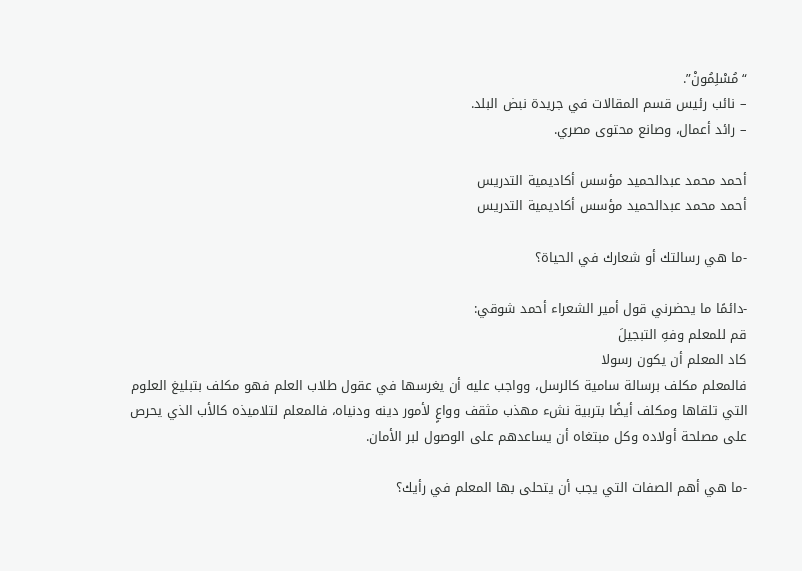“مُسْلِمُونْ”.
– نائب رئيس قسم المقالات في جريدة نبض البلد.
– رائد أعمال، وصانع محتوى مصري.

أحمد محمد عبدالحميد مؤسس أكاديمية التدريس
أحمد محمد عبدالحميد مؤسس أكاديمية التدريس

-ما هي رسالتك أو شعارك في الحياة؟

-دائمًا ما يحضرني قول أمير الشعراء أحمد شوقي:
قم للمعلم وفهِ التبجيلَ
كاد المعلم أن يكون رسولا
فالمعلم مكلف برسالة سامية كالرسل، وواجب عليه أن يغرسها في عقول طلاب العلم فهو مكلف بتبليغ العلوم التي تلقاها ومكلف أيضًا بتربية نشء مهذب مثقف وواعٍ لأمور دينه ودنياه، فالمعلم لتلاميذه كالأب الذي يحرص على مصلحة أولاده وكل مبتغاه أن يساعدهم على الوصول لبر الأمان.

-ما هي أهم الصفات التي يجب أن يتحلى بها المعلم في رأيك؟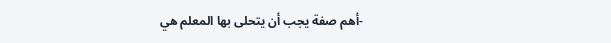-أهم صفة يجب أن يتحلى بها المعلم هي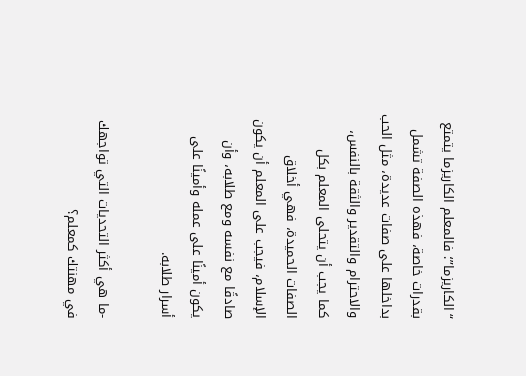“الكاريزما”؛ فالمعلم الكاريزما يتمتع بقدرات خاصة، فهذه الصفة تشمل بداخلها على صفات عديدة، مثل الحب والاحترام والتقدير والثقة بالنفس، كما يجب أن يتحلى المعلم بكل الصفات الحميدة، فهي أخلاق الإسلام، فيجب على المعلم أن يكون صادقًا مع نفسه ومع طلابه، وأن يكون أمينًا على عمله وأمينًا على أسرار طلابه.

-ما هي أكثر التحديات التي تواجهك في مهنتك كمعلم؟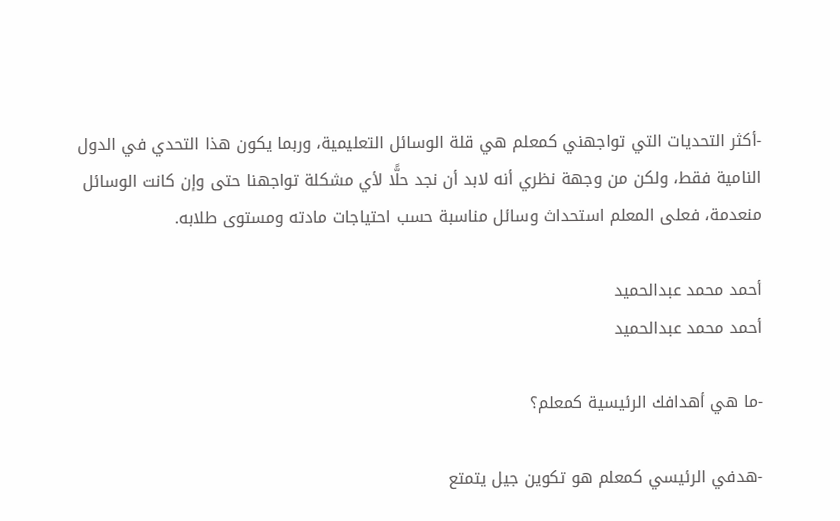-أكثر التحديات التي تواجهني كمعلم هي قلة الوسائل التعليمية، وربما يكون هذا التحدي في الدول النامية فقط، ولكن من وجهة نظري أنه لابد أن نجد حلًّا لأي مشكلة تواجهنا حتى وإن كانت الوسائل منعدمة، فعلى المعلم استحداث وسائل مناسبة حسب احتياجات مادته ومستوى طلابه.

أحمد محمد عبدالحميد
أحمد محمد عبدالحميد

-ما هي أهدافك الرئيسية كمعلم؟

-هدفي الرئيسي كمعلم هو تكوين جيل يتمتع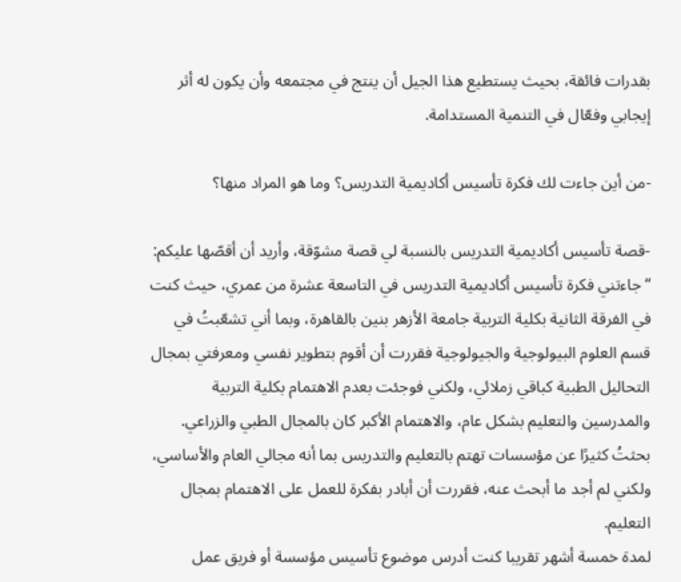بقدرات فائقة، بحيث يستطيع هذا الجيل أن ينتج في مجتمعه وأن يكون له أثر إيجابي وفعّال في التنمية المستدامة.

-من أين جاءت لك فكرة تأسيس أكاديمية التدريس؟ وما هو المراد منها؟

-قصة تأسيس أكاديمية التدريس بالنسبة لي قصة مشوّقة، وأريد أن أقصّها عليكم:
“جاءتني فكرة تأسيس أكاديمية التدريس في التاسعة عشرة من عمري، حيث كنت في الفرقة الثانية بكلية التربية جامعة الأزهر بنين بالقاهرة، وبما أني تشعّبتُ في قسم العلوم البيولوجية والجيولوجية فقررت أن أقوم بتطوير نفسي ومعرفتي بمجال التحاليل الطبية كباقي زملائي، ولكني فوجئت بعدم الاهتمام بكلية التربية والمدرسين والتعليم بشكل عام، والاهتمام الأكبر كان بالمجال الطبي والزراعي.
بحثتُ كثيرًا عن مؤسسات تهتم بالتعليم والتدريس بما أنه مجالي العام والأساسي، ولكني لم أجد ما أبحث عنه، فقررت أن أبادر بفكرة للعمل على الاهتمام بمجال التعليم.
لمدة خمسة أشهر تقريبا كنت أدرس موضوع تأسيس مؤسسة أو فريق عمل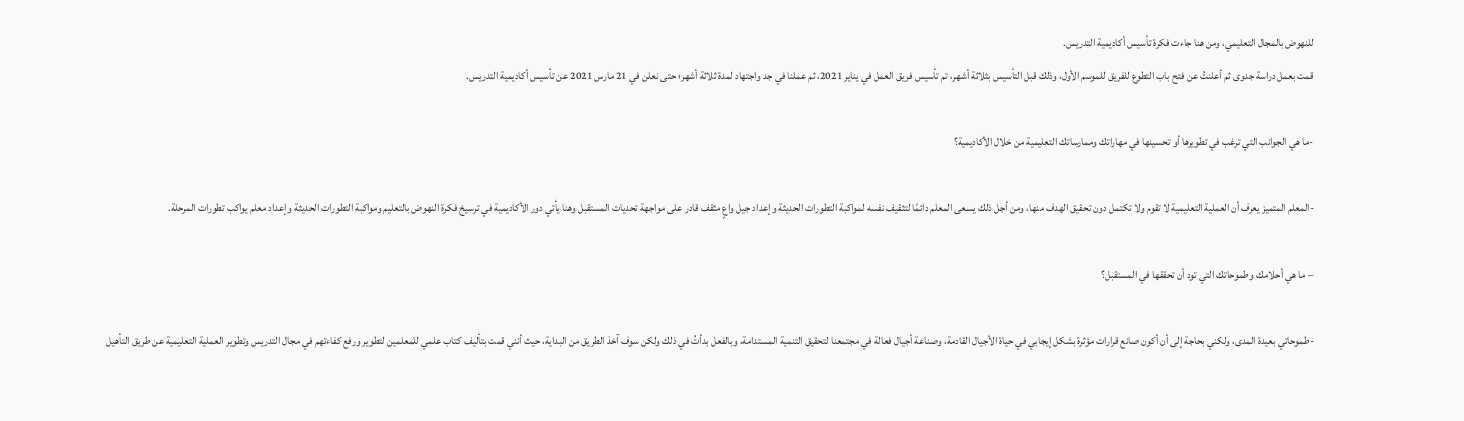للنهوض بالمجال التعليمي، ومن هنا جاءت فكرة تأسيس أكاديمية التدريس.
قمت بعمل دراسة جدوى ثم أعلنتُ عن فتح باب التطوع للفريق للموسم الأول، وذلك قبل التأسيس بثلاثة أشهر، تم تأسيس فريق العمل في يناير 2021، ثم عملنا في جد واجتهاد لمدة ثلاثة أشهر؛ حتى نعلن في 21 مارس 2021 عن تأسيس أكاديمية التدريس.

-ما هي الجوانب التي ترغب في تطويرها أو تحسينها في مهاراتك وممارساتك التعليمية من خلال الأكاديمية؟

-المعلم المتميز يعرف أن العملية التعليمية لا تقوم ولا تكتمل دون تحقيق الهدف منها، ومن أجل ذلك يسعى المعلم دائمًا لتثقيف نفسه لمواكبة التطورات الحديثة وإعداد جيل واعٍ مثقف قادر على مواجهة تحديات المستقبل وهنا يأتي دور الأكاديمية في ترسيخ فكرة النهوض بالتعليم ومواكبة التطورات الحديثة وإعداد معلم يواكب تطورات المرحلة.

– ما هي أحلامك وطموحاتك التي تود أن تحققها في المستقبل؟

-طموحاتي بعيدة المدى، ولكني بحاجة إلى أن أكون صانع قرارات مؤثرة بشكل إيجابي في حياة الأجيال القادمة، وصناعة أجيال فعالة في مجتمعنا لتحقيق التنمية المستدامة، وبالفعل بدأتُ في ذلك ولكن سوف آخذ الطريق من البداية، حيث أنني قمت بتأليف كتاب علمي للمعلمين لتطوير ورفع كفاءتهم في مجال التدريس وتطوير العملية التعليمية عن طريق التأهيل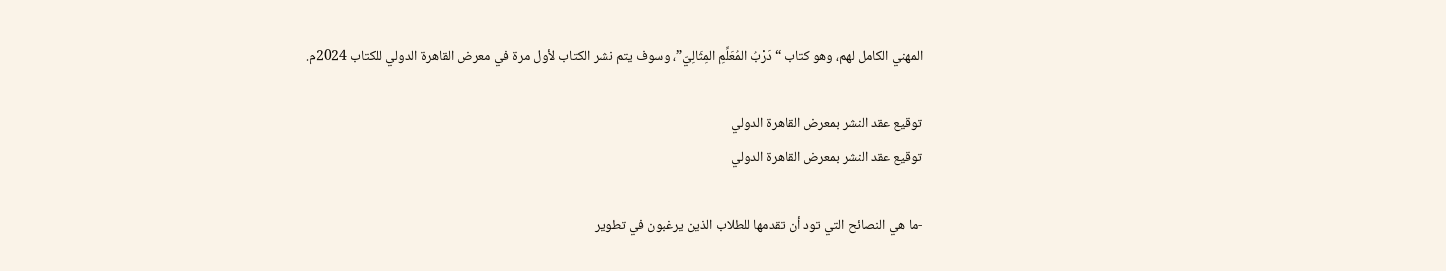المهني الكامل لهم، وهو كتاب “دَرْبُ المُعَلِّمِ المِثَالِيّ”، وسوف يتم نشر الكتاب لأول مرة في معرض القاهرة الدولي للكتاب 2024م.

توقيع عقد النشر بمعرض القاهرة الدولي
توقيع عقد النشر بمعرض القاهرة الدولي

-ما هي النصائح التي تود أن تقدمها للطلاب الذين يرغبون في تطوير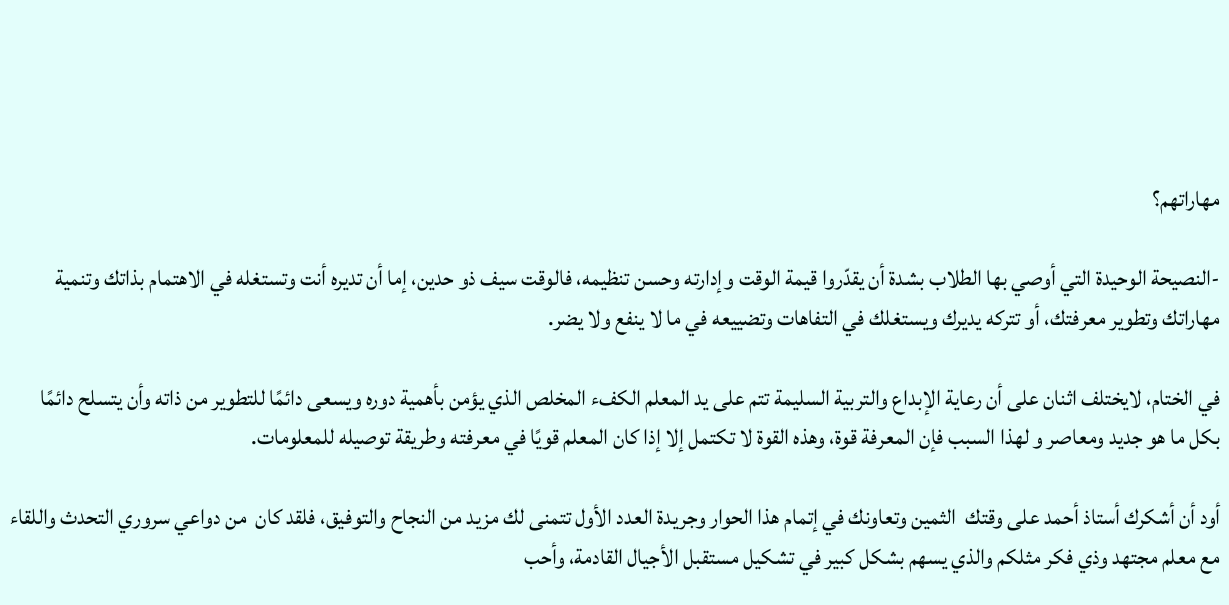مهاراتهم؟

-النصيحة الوحيدة التي أوصي بها الطلاب بشدة أن يقدّروا قيمة الوقت وإدارته وحسن تنظيمه، فالوقت سيف ذو حدين، إما أن تديره أنت وتستغله في الاهتمام بذاتك وتنمية مهاراتك وتطوير معرفتك، أو تتركه يديرك ويستغلك في التفاهات وتضييعه في ما لا ينفع ولا يضر.

في الختام، لايختلف اثنان على أن رعاية الإبداع والتربية السليمة تتم على يد المعلم الكفء المخلص الذي يؤمن بأهمية دوره ويسعى دائمًا للتطوير من ذاته وأن يتسلح دائمًا بكل ما هو جديد ومعاصر و لهذا السبب فإن المعرفة قوة، وهذه القوة لا تكتمل إلا إذا كان المعلم قويًا في معرفته وطريقة توصيله للمعلومات.

أود أن أشكرك أستاذ أحمد على وقتك  الثمين وتعاونك في إتمام هذا الحوار وجريدة العدد الأول تتمنى لك مزيد من النجاح والتوفيق، فلقد كان  من دواعي سروري التحدث واللقاء مع معلم مجتهد وذي فكر مثلكم والذي يسهم بشكل كبير في تشكيل مستقبل الأجيال القادمة، وأحب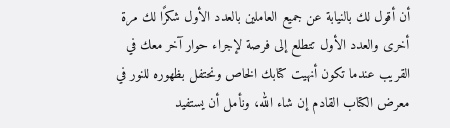أن أقول لك بالنيابة عن جميع العاملين بالعدد الأول شكرًا لك مرة أخرى والعدد الأول تتطلع إلى فرصة لإجراء حوار آخر معك في القريب عندما تكون أنهيت كتابك الخاص ونحتفل بظهوره للنور في معرض الكتاب القادم إن شاء الله، ونأمل أن يستفيد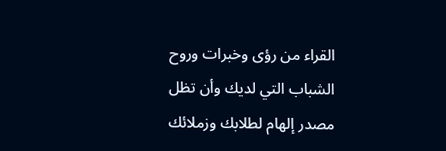القراء من رؤى وخبرات وروح الشباب التي لديك وأن تظل مصدر إلهام لطلابك وزملائك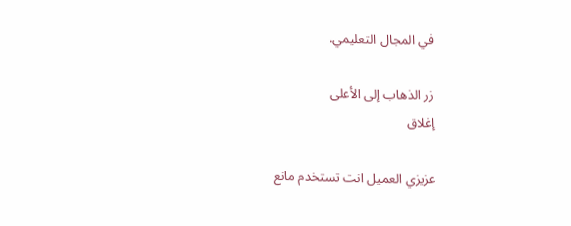في المجال التعليمي.

زر الذهاب إلى الأعلى
إغلاق

عزيزي العميل انت تستخدم مانع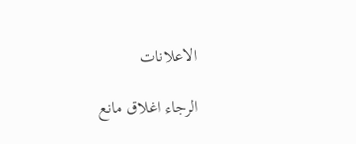الاعلانات

الرجاء اغلاق مانع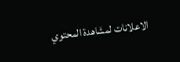الاعلانات لمشاهدة المحتوي